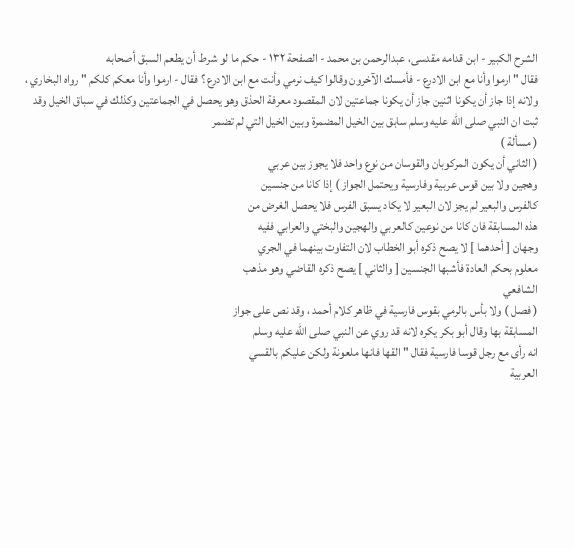الشرح الکبير - ابن قدامه مقدسی، عبدالرحمن بن محمد - الصفحة ١٣٢ - حكم ما لو شرط أن يطعم السبق أصحابه
فقال " ارموا وأنا مع ابن الادرع - فأمسك الآخرون وقالوا كيف نرمي وأنت مع ابن الادرع ؟ فقال - ارموا وأنا معكم كلكم " رواه البخاري ، ولانه إذا جاز أن يكونا اثنين جاز أن يكونا جماعتين لان المقصود معرفة الحذق وهو يحصل في الجماعتين وكذلك في سباق الخيل وقد ثبت ان النبي صلى الله عليه وسلم سابق بين الخيل المضمرة وبين الخيل التي لم تضمر
( مسألة )
( الثاني أن يكون المركوبان والقوسان من نوع واحد فلا يجوز بين عربي
وهجين ولا بين قوس عربية وفارسية ويحتمل الجواز ) إذا كانا من جنسين
كالفرس والبعير لم يجز لان البعير لا يكاد يسبق الفرس فلا يحصل الغرض من
هذه المسابقة فان كانا من نوعين كالعربي والهجين والبختي والعرابي ففيه
وجهان [ أحدهما ] لا يصح ذكره أبو الخطاب لان التفاوت بينهما في الجري
معلوم بحكم العادة فأشبها الجنسين [ والثاني ] يصح ذكره القاضي وهو مذهب
الشافعي
( فصل ) ولا بأس بالرمي بقوس فارسية في ظاهر كلام أحمد ، وقد نص على جواز
المسابقة بها وقال أبو بكر يكره لانه قد روي عن النبي صلى الله عليه وسلم
انه رأى مع رجل قوسا فارسية فقال " القها فانها ملعونة ولكن عليكم بالقسي
العربية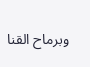وبرماح القنا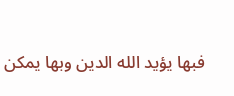فبها يؤيد الله الدين وبها يمكن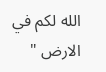الله لكم في الارض "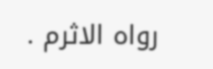رواه الاثرم .